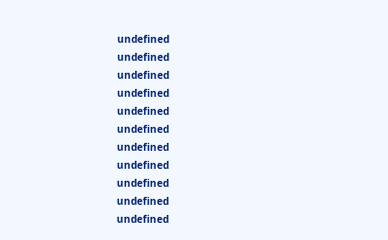undefined
undefined
undefined
undefined
undefined
undefined
undefined
undefined
undefined
undefined
undefined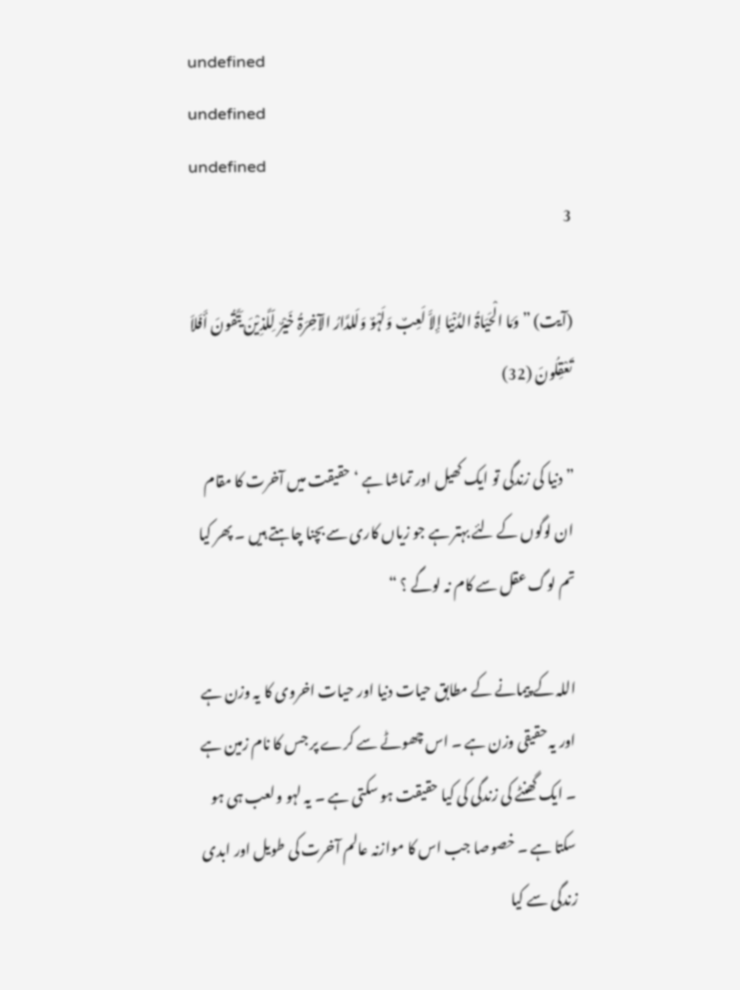undefined
undefined
undefined
3

(آیت) ” وَمَا الْحَیَاۃُ الدُّنْیَا إِلاَّ لَعِبٌ وَلَہْوٌ وَلَلدَّارُ الآخِرَۃُ خَیْرٌ لِّلَّذِیْنَ یَتَّقُونَ أَفَلاَ تَعْقِلُونَ (32)

” دنیا کی زندگی تو ایک کھیل اور تماشا ہے ‘ حقیقت میں آخرت کا مقام ان لوگوں کے لئے بہتر ہے جو زیاں کاری سے بچنا چاہتے ہیں ۔ پھر کیا تم لوگ عقل سے کام نہ لوگے ؟ “

اللہ کے پیمانے کے مطابق حیات دنیا اور حیات اخروی کا یہ وزن ہے اور یہ حقیقی وزن ہے ۔ اس چھوٹے سے کرے پر جس کا نام زمین ہے ۔ ایک گھنٹے کی زندگی کی کیا حقیقت ہو سکتی ہے ۔ یہ لہو ولعب ہی ہو سکتا ہے ۔ خصوصا جب اس کا موازنہ عالم آخرت کی طویل اور ابدی زندگی سے کیا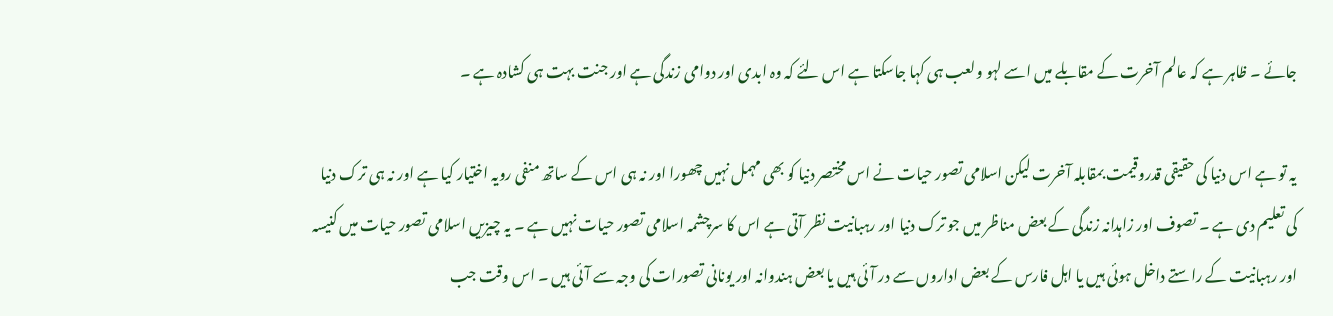جائے ۔ ظاہر ہے کہ عالم آخرت کے مقابلے میں اسے لہو ولعب ہی کہا جاسکتا ہے اس لئے کہ وہ ابدی اور دوامی زندگی ہے اور جنت بہت ہی کشادہ ہے ۔

یہ تو ہے اس دنیا کی حقیقی قدروقیمت بمقابلہ آخرت لیکن اسلامی تصور حیات نے اس مختصر دنیا کو بھی مہمل نہیں چھورا اور نہ ہی اس کے ساتھ منفی رویہ اختیار کیا ہے اور نہ ہی ترک دنیا کی تعلیم دی ہے ۔ تصوف اور زاہدانہ زندگی کے بعض مناظر میں جو ترک دنیا اور رہبانیت نظر آتی ہے اس کا سرچشمہ اسلامی تصور حیات نہیں ہے ۔ یہ چیزیں اسلامی تصور حیات میں کنیسہ اور رہبانیت کے راستے داخل ہوئی ہیں یا اہل فارس کے بعض اداروں سے در آئی ہیں یا بعض ہندوانہ اور یونانی تصورات کی وجہ سے آئی ہیں ۔ اس وقت جب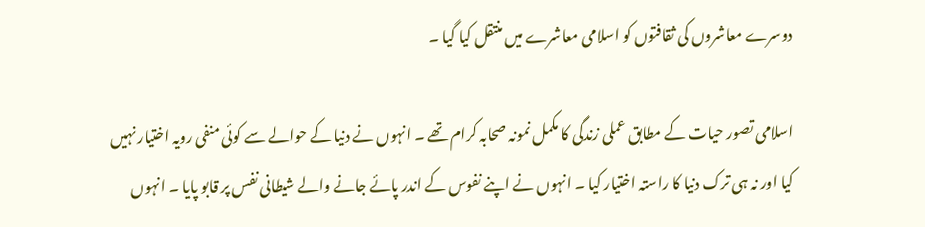دوسرے معاشروں کی ثقافتوں کو اسلامی معاشرے میں منتقل کیا گیا ۔

اسلامی تصور حیات کے مطابق عملی زندگی کا مکمل نمونہ صحابہ کرام تھے ۔ انہوں نے دنیا کے حوالے سے کوئی منفی رویہ اختیار نہیں کیا اور نہ ہی ترک دنیا کا راستہ اختیار کیا ۔ انہوں نے اپنے نفوس کے اندر پائے جانے والے شیطانی نفس پر قابو پایا ۔ انہوں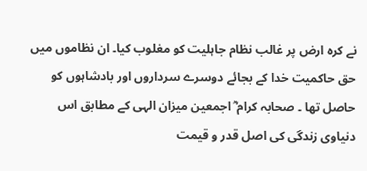نے کرہ ارض پر غالب نظام جاہلیت کو مغلوب کیا۔ ان نظاموں میں حق حاکمیت خدا کے بجائے دوسرے سرداروں اور بادشاہوں کو حاصل تھا ۔ صحابہ کرام ؓ اجمعین میزان الہی کے مطابق اس دنیاوی زندگی کی اصل قدر و قیمت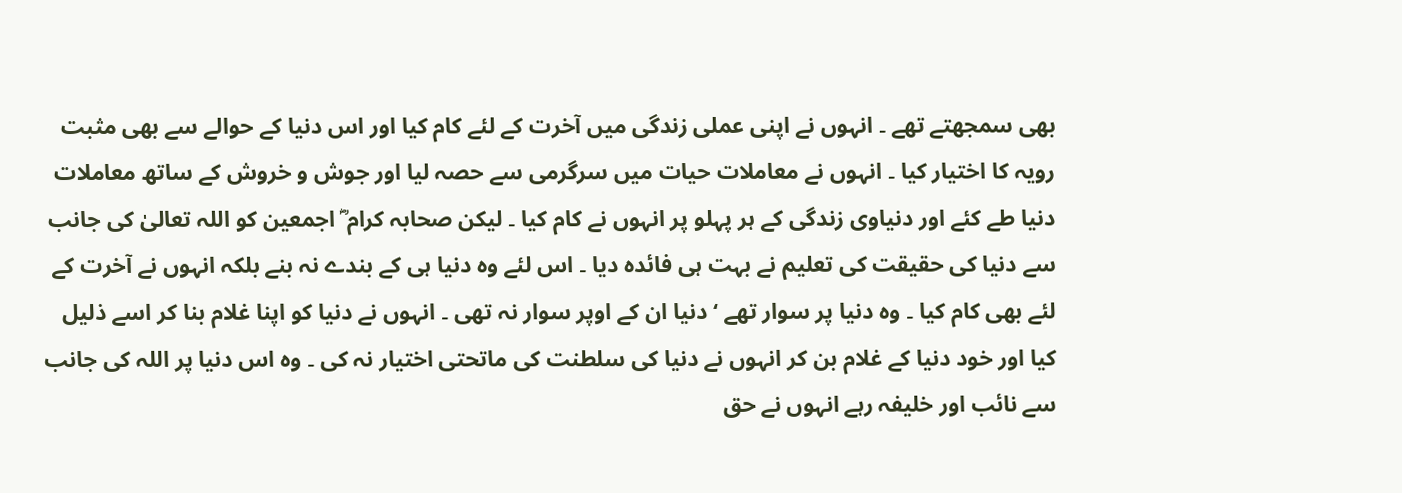بھی سمجھتے تھے ۔ انہوں نے اپنی عملی زندگی میں آخرت کے لئے کام کیا اور اس دنیا کے حوالے سے بھی مثبت رویہ کا اختیار کیا ۔ انہوں نے معاملات حیات میں سرگرمی سے حصہ لیا اور جوش و خروش کے ساتھ معاملات دنیا طے کئے اور دنیاوی زندگی کے ہر پہلو پر انہوں نے کام کیا ۔ لیکن صحابہ کرام ؓ اجمعین کو اللہ تعالیٰ کی جانب سے دنیا کی حقیقت کی تعلیم نے بہت ہی فائدہ دیا ۔ اس لئے وہ دنیا ہی کے بندے نہ بنے بلکہ انہوں نے آخرت کے لئے بھی کام کیا ۔ وہ دنیا پر سوار تھے ‘ دنیا ان کے اوپر سوار نہ تھی ۔ انہوں نے دنیا کو اپنا غلام بنا کر اسے ذلیل کیا اور خود دنیا کے غلام بن کر انہوں نے دنیا کی سلطنت کی ماتحتی اختیار نہ کی ۔ وہ اس دنیا پر اللہ کی جانب سے نائب اور خلیفہ رہے انہوں نے حق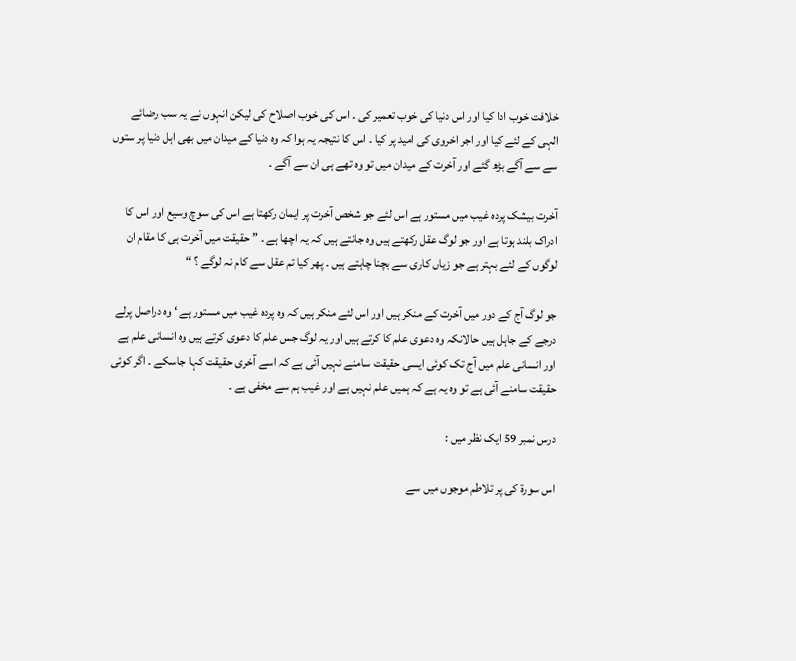خلافت خوب ادا کیا اور اس دنیا کی خوب تعمیر کی ۔ اس کی خوب اصلاح کی لیکن انہوں نے یہ سب رضائے الہی کے لئے کیا اور اجر اخروی کی امید پر کیا ۔ اس کا نتیجہ یہ ہوا کہ وہ دنیا کے میدان میں بھی اہل دنیا پر ستوں سے سے آگے بڑھ گئے اور آخرت کے میدان میں تو وہ تھے ہی ان سے آگے ۔

آخرت بیشک پردہ غیب میں مستور ہے اس لئے جو شخص آخرت پر ایمان رکھتا ہے اس کی سوچ وسیع اور اس کا ادراک بلند ہوتا ہے اور جو لوگ عقل رکھتے ہیں وہ جانتے ہیں کہ یہ اچھا ہے ۔ ” حقیقت میں آخرت ہی کا مقام ان لوگوں کے لئے بہتر ہے جو زیاں کاری سے بچنا چاہتے ہیں ۔ پھر کیا تم عقل سے کام نہ لوگے ؟ “

جو لوگ آج کے دور میں آخرت کے منکر ہیں اور اس لئے منکر ہیں کہ وہ پردہ غیب میں مستور ہے ‘ وہ دراصل پرلے درجے کے جاہل ہیں حالانکہ وہ دعوی علم کا کرتے ہیں اور یہ لوگ جس علم کا دعوی کرتے ہیں وہ انسانی علم ہے اور انسانی علم میں آج تک کوئی ایسی حقیقت سامنے نہیں آئی ہے کہ اسے آخری حقیقت کہا جاسکے ۔ اگر کوئی حقیقت سامنے آئی ہے تو وہ یہ ہے کہ ہمیں علم نہیں ہے اور غیب ہم سے مخفی ہے ۔

درس نمبر 59 ایک نظر میں :

اس سورة کی پر تلاطم موجوں میں سے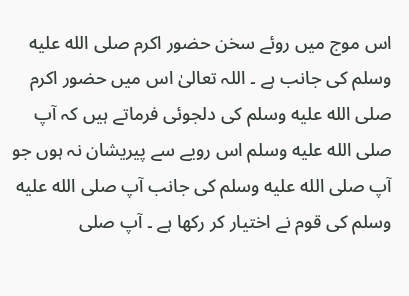اس موج میں روئے سخن حضور اکرم صلى الله عليه وسلم کی جانب ہے ۔ اللہ تعالیٰ اس میں حضور اکرم صلى الله عليه وسلم کی دلجوئی فرماتے ہیں کہ آپ صلى الله عليه وسلم اس رویے سے پیریشان نہ ہوں جو آپ صلى الله عليه وسلم کی جانب آپ صلى الله عليه وسلم کی قوم نے اختیار کر رکھا ہے ۔ آپ صلى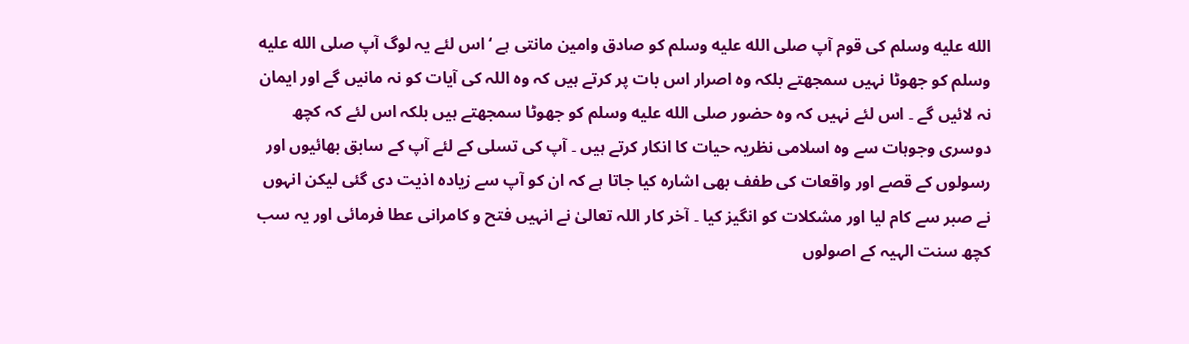الله عليه وسلم کی قوم آپ صلى الله عليه وسلم کو صادق وامین مانتی ہے ‘ اس لئے یہ لوگ آپ صلى الله عليه وسلم کو جھوٹا نہیں سمجھتے بلکہ وہ اصرار اس بات پر کرتے ہیں کہ وہ اللہ کی آیات کو نہ مانیں گے اور ایمان نہ لائیں گے ۔ اس لئے نہیں کہ وہ حضور صلى الله عليه وسلم کو جھوٹا سمجھتے ہیں بلکہ اس لئے کہ کچھ دوسری وجوہات سے وہ اسلامی نظریہ حیات کا انکار کرتے ہیں ۔ آپ کی تسلی کے لئے آپ کے سابق بھائیوں اور رسولوں کے قصے اور واقعات کی طفف بھی اشارہ کیا جاتا ہے کہ ان کو آپ سے زیادہ اذیت دی گئی لیکن انہوں نے صبر سے کام لیا اور مشکلات کو انگیز کیا ۔ آخر کار اللہ تعالیٰ نے انہیں فتح و کامرانی عطا فرمائی اور یہ سب کچھ سنت الہیہ کے اصولوں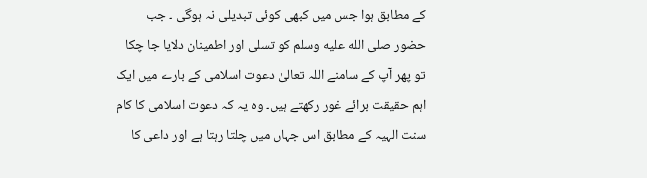کے مطابق ہوا جس میں کبھی کوئی تبدیلی نہ ہوگی ۔ جب حضور صلى الله عليه وسلم کو تسلی اور اطمینان دلایا جا چکا تو پھر آپ کے سامنے اللہ تعالیٰ دعوت اسلامی کے بارے میں ایک اہم حقیقت برائے غور رکھتے ہیں۔ وہ یہ کہ دعوت اسلامی کا کام سنت الہیہ کے مطابق اس جہاں میں چلتا رہتا ہے اور داعی کا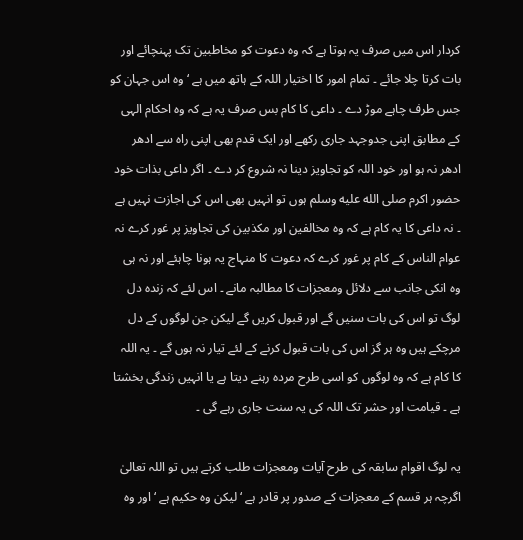کردار اس میں صرف یہ ہوتا ہے کہ وہ دعوت کو مخاطبین تک پہنچائے اور بات کرتا چلا جائے ۔ تمام امور کا اختیار اللہ کے ہاتھ میں ہے ‘ وہ اس جہان کو جس طرف چاہے موڑ دے ۔ داعی کا کام بس صرف یہ ہے کہ وہ احکام الہی کے مطابق اپنی جدوجہد جاری رکھے اور ایک قدم بھی اپنی راہ سے ادھر ادھر نہ ہو اور خود اللہ کو تجاویز دینا نہ شروع کر دے ۔ اگر داعی بذات خود حضور اکرم صلى الله عليه وسلم ہوں تو انہیں بھی اس کی اجازت نہیں ہے ۔ نہ داعی کا یہ کام ہے کہ وہ مخالفین اور مکذبین کی تجاویز پر غور کرے نہ عوام الناس کے کام پر غور کرے کہ دعوت کا منہاج یہ ہونا چاہئے اور نہ ہی وہ انکی جانب سے دلائل ومعجزات کا مطالبہ مانے ۔ اس لئے کہ زندہ دل لوگ تو اس کی بات سنیں گے اور قبول کریں گے لیکن جن لوگوں کے دل مرچکے ہیں وہ ہر گز اس کی بات قبول کرنے کے لئے تیار نہ ہوں گے ۔ یہ اللہ کا کام ہے کہ وہ لوگوں کو اسی طرح مردہ رہنے دیتا ہے یا انہیں زندگی بخشتا ہے ۔ قیامت اور حشر تک اللہ کی یہ سنت جاری رہے گی ۔

یہ لوگ اقوام سابقہ کی طرح آیات ومعجزات طلب کرتے ہیں تو اللہ تعالیٰ اگرچہ ہر قسم کے معجزات کے صدور پر قادر ہے ‘ لیکن وہ حکیم ہے ‘ اور وہ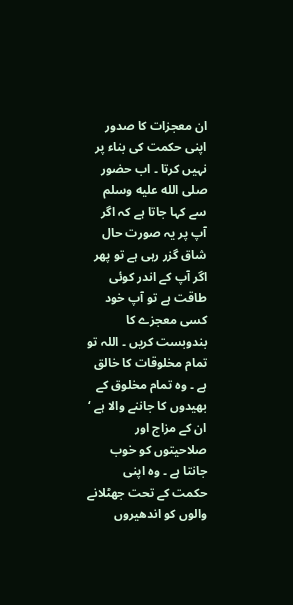ان معجزات کا صدور اپنی حکمت کی بناء پر نہیں کرتا ۔ اب حضور صلى الله عليه وسلم سے کہا جاتا ہے کہ اگر آپ پر یہ صورت حال شاق گزر رہی ہے تو پھر اگر آپ کے اندر کوئی طاقت ہے تو آپ خود کسی معجزے کا بندوبست کریں ۔ اللہ تو تمام مخلوقات کا خالق ہے ۔ وہ تمام مخلوق کے بھیدوں کا جاننے والا ہے ‘ ان کے مزاج اور صلاحیتوں کو خوب جانتا ہے ۔ وہ اپنی حکمت کے تحت جھٹلانے والوں کو اندھیروں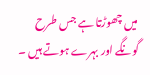میں چھوڑتا ہے جس طرح گونگے اور بہرے ہوتے ہیں ۔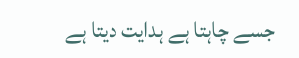جسے چاہتا ہے ہدایت دیتا ہے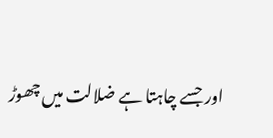اور جسے چاہتا ہے ضلالت میں چھوڑ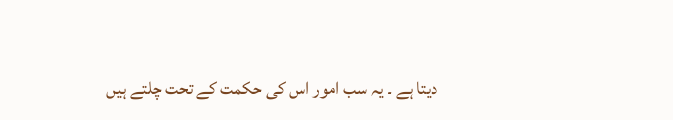دیتا ہے ۔ یہ سب امور اس کی حکمت کے تحت چلتے ہیں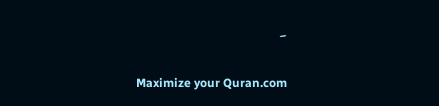۔

Maximize your Quran.com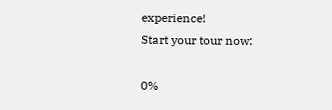experience!
Start your tour now:

0%